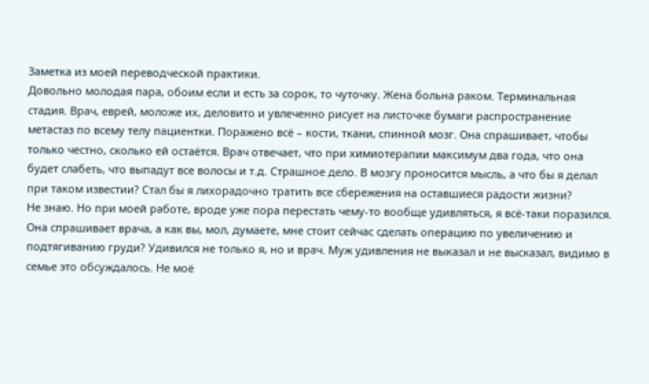Заметка из моей переводческой практики.
Довольно молодая пара, обоим если и есть за сорок, то чуточку. Жена больна раком. Терминальная стадия. Врач, еврей, моложе их, деловито и увлеченно рисует на листочке бумаги распространение метастаз по всему телу пациентки. Поражено всё – кости, ткани, спинной мозг. Она спрашивает, чтобы только честно, сколько ей остаётся. Врач отвечает, что при химиотерапии максимум два года, что она будет слабеть, что выпадут все волосы и т.д. Страшное дело. В мозгу проносится мысль, а что бы я делал при таком известии? Стал бы я лихорадочно тратить все сбережения на оставшиеся радости жизни?
Не знаю. Но при моей работе, вроде уже пора перестать чему-то вообще удивляться, я всё-таки поразился. Она спрашивает врача, а как вы, мол, думаете, мне стоит сейчас сделать операцию по увеличению и подтягиванию груди? Удивился не только я, но и врач. Муж удивления не выказал и не высказал, видимо в семье это обсуждалось. Не моё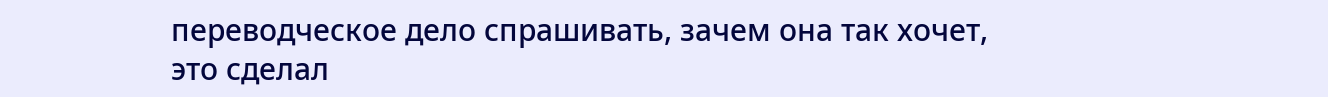переводческое дело спрашивать, зачем она так хочет, это сделал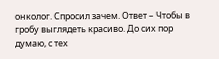онколог. Спросил зачем. Ответ – Чтобы в гробу выглядеть красиво. До сих пор думаю, с тех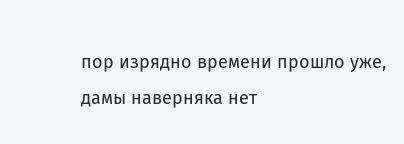пор изрядно времени прошло уже, дамы наверняка нет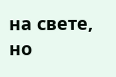на свете, но